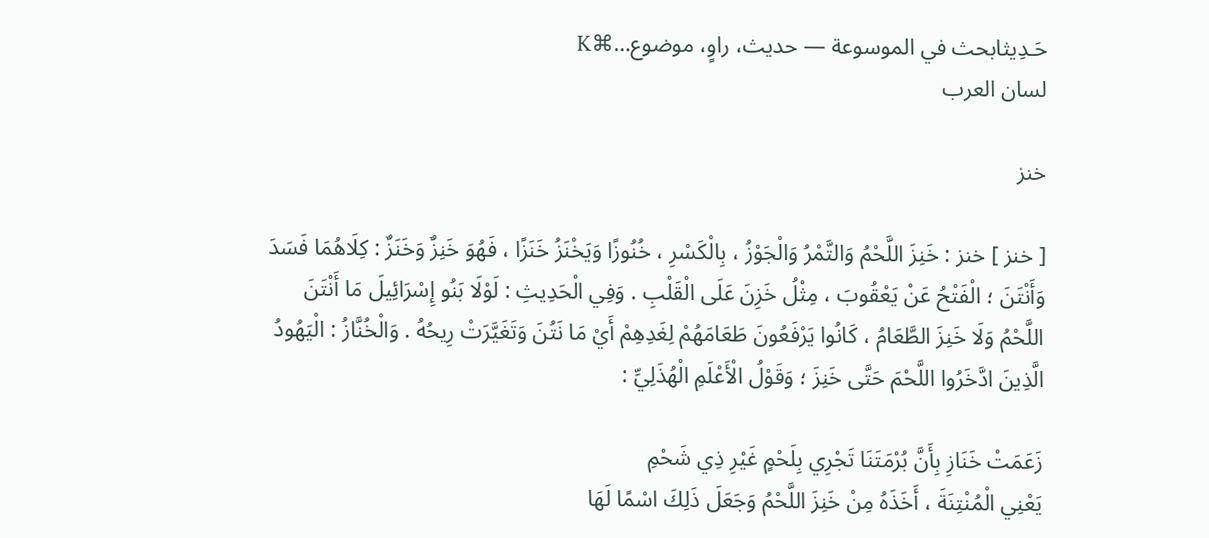حَـدِيثابحث في الموسوعة — حديث، راوٍ، موضوع…⌘K
لسان العرب

خنز

[ خنز ] خنز : خَنِزَ اللَّحْمُ وَالتَّمْرُ وَالْجَوْزُ ، بِالْكَسْرِ ، خُنُوزًا وَيَخْنَزُ خَنَزًا ، فَهُوَ خَنِزٌ وَخَنَزٌ : كِلَاهُمَا فَسَدَ وَأَنْتَنَ ؛ الْفَتْحُ عَنْ يَعْقُوبَ ، مِثْلُ خَزِنَ عَلَى الْقَلْبِ . وَفِي الْحَدِيثِ : لَوْلَا بَنُو إِسْرَائِيلَ مَا أَنْتَنَ اللَّحْمُ وَلَا خَنِزَ الطَّعَامُ ، كَانُوا يَرْفَعُونَ طَعَامَهُمْ لِغَدِهِمْ أَيْ مَا نَتُنَ وَتَغَيَّرَتْ رِيحُهُ . وَالْخُنَّازُ : الْيَهُودُ الَّذِينَ ادَّخَرُوا اللَّحْمَ حَتَّى خَنِزَ ؛ وَقَوْلُ الْأَعْلَمِ الْهُذَلِيِّ :

زَعَمَتْ خَنَازِ بِأَنَّ بُرْمَتَنَا تَجْرِي بِلَحْمٍ غَيْرِ ذِي شَحْمِ
يَعْنِي الْمُنْتِنَةَ ، أَخَذَهُ مِنْ خَنِزَ اللَّحْمُ وَجَعَلَ ذَلِكَ اسْمًا لَهَا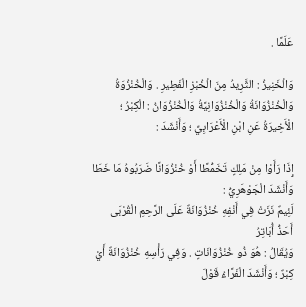عَلَمًا .

وَالْخَنِيزُ : الثَّرِيدُ مِنَ الْخُبْزِ الْفَطِيرِ . وَالْخُنْزُوَةُ وَالْخُنْزُوَانَةُ وَالْخُنْزُوَانِيَّةُ وَالْخُنْزُوَانُ : الْكِبْرُ ؛ الْأَخِيرَةُ عَنِ ابْنِ الْأَعْرَابِيِّ ؛ وَأَنْشَدَ :

إِذَا رَأَوْا مِنْ مَلِكٍ تَخَمُّطًا أَوْ خُنْزُوَانًا ضَرَبُوهُ مَا خَطَا
وَأَنْشَدَ الْجَوْهَرِيُّ :
لَئِيمٌ نَزَتْ فِي أَنْفِهِ خُنْزُوَانَةٌ عَلَى الرَّحِمِ الْقُرْبَى أَحَذُّ أُبَاتِرُ
وَيُقَالُ : هُوَ ذُو خُنْزُوَانَاتٍ . وَفِي رَأْسِهِ خُنْزُوَانَةٌ أَيْ كِبْرٌ ؛ وَأَنْشَدَ الْفَرَّاءُ قَوْلَ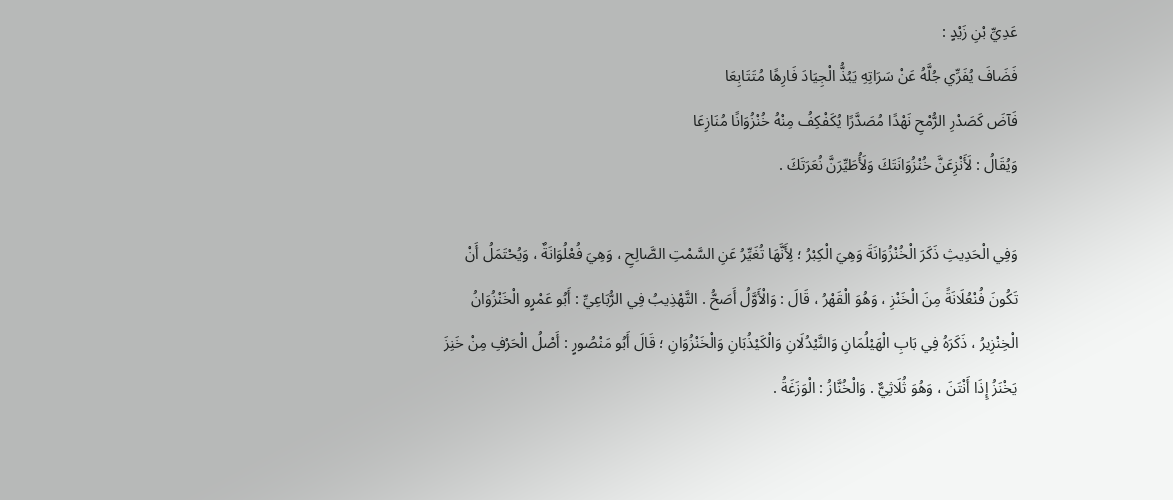عَدِيِّ بْنِ زَيْدٍ :
فَضَافَ يُفَرِّي جُلَّهُ عَنْ سَرَاتِهِ يَبُذُّ الْجِيَادَ فَارِهًا مُتَتَابِعَا
فَآضَ كَصَدْرِ الرُّمْحِ نَهْدًا مُصَدَّرًا يُكَفْكِفُ مِنْهُ خُنْزُوَانًا مُنَازِعَا
وَيُقَالُ : لَأَنْزِعَنَّ خُنْزُوَانَتَكَ وَلَأُطَيِّرَنَّ نُعَرَتَكَ .

وَفِي الْحَدِيثِ ذَكَرَ الْخُنْزُوَانَةَ وَهِيَ الْكِبْرُ ؛ لِأَنَّهَا تُغَيِّرُ عَنِ السَّمْتِ الصَّالِحِ ، وَهِيَ فُعْلُوَانَةٌ ، وَيُحْتَمَلُ أَنْ تَكُونَ فُنْعُلَانَةً مِنَ الْخَنْزِ ، وَهُوَ الْقَهْرُ ، قَالَ : وَالْأَوَّلُ أَصَحُّ . التَّهْذِيبُ فِي الرُّبَاعِيِّ : أَبُو عَمْرٍو الْخَنْزُوَانُ الْخِنْزِيرُ ، ذَكَرَهُ فِي بَابِ الْهَيْلُمَانِ وَالنَّيْدُلَانِ وَالْكَيْذُبَانِ وَالْخَنْزُوَانِ ؛ قَالَ أَبُو مَنْصُورٍ : أَصْلُ الْحَرْفِ مِنْ خَنِزَ يَخْنَزُ إِذَا أَنْتَنَ ، وَهُوَ ثُلَاثِيٌّ . وَالْخُنَّازُ : الْوَزَغَةُ .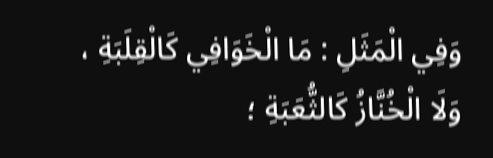وَفِي الْمَثَلِ : مَا الْخَوَافِي كَالْقِلَبَةِ ، وَلَا الْخُنَّازُ كَالثُّعَبَةِ ؛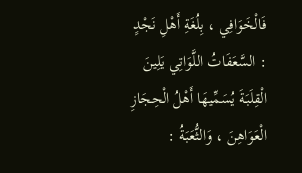فَالْخَوَافِي ، بِلُغَةِ أَهْلِ نَجْدٍ : السَّعَفَاتُ اللَّوَاتِي يَلِينَ الْقِلَبَةَ يُسَمِّيهَا أَهْلُ الْحِجَازِ الْعَوَاهِنَ ، وَالثُّعَبَةُ :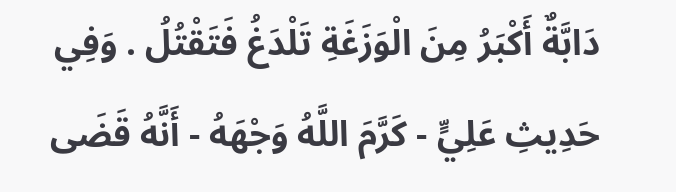دَابَّةٌ أَكْبَرُ مِنَ الْوَزَغَةِ تَلْدَغُ فَتَقْتُلُ . وَفِي حَدِيثِ عَلِيٍّ - كَرَّمَ اللَّهُ وَجْهَهُ - أَنَّهُ قَضَى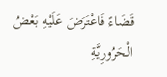قَضَاءً فَاعْتَرَضَ عَلَيْهِ بَعْضُ الْحَرُورِيَّةِ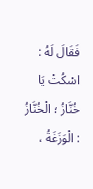فَقَالَ لَهُ : اسْكُتْ يَا خُنَّازُ ؛ الْخُنَّازُ : الْوَزَغَةُ ،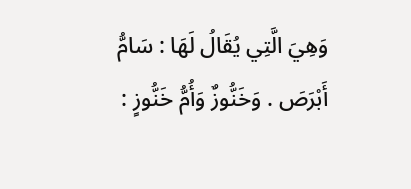وَهِيَ الَّتِي يُقَالُ لَهَا : سَامُّ أَبْرَصَ . وَخَنُّوزٌ وَأُمُّ خَنُّوزٍ :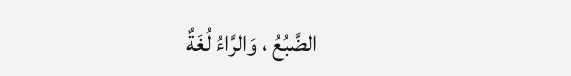الضَّبُعُ ، وَالرَّاءُ لُغَةٌ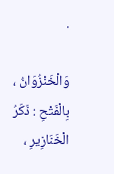.

وَالْخَنْزُوَانُ ، بِالْفَتْحِ : ذَكَرُ الْخَنَازِيرِ ،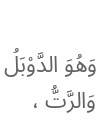وَهُوَ الدَّوْبَلُ وَالرَّتُّ ،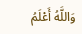وَاللَّهُ أَعْلَمُ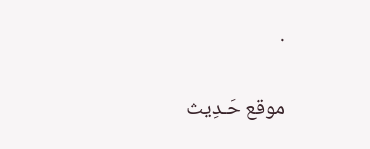.

موقع حَـدِيث